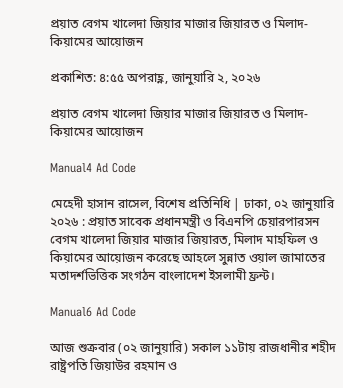প্রয়াত বেগম খালেদা জিয়ার মাজার জিয়ারত ও মিলাদ-কিয়ামের আয়োজন

প্রকাশিত: ৪:৫৫ অপরাহ্ণ, জানুয়ারি ২, ২০২৬

প্রয়াত বেগম খালেদা জিয়ার মাজার জিয়ারত ও মিলাদ-কিয়ামের আয়োজন

Manual4 Ad Code

মেহেদী হাসান রাসেল, বিশেষ প্রতিনিধি | ঢাকা, ০২ জানুয়ারি ২০২৬ : প্রয়াত সাবেক প্রধানমন্ত্রী ও বিএনপি চেয়ারপারসন বেগম খালেদা জিয়ার মাজার জিয়ারত, মিলাদ মাহফিল ও কিয়ামের আয়োজন করেছে আহলে সুন্নাত ওয়াল জামাতের মতাদর্শভিত্তিক সংগঠন বাংলাদেশ ইসলামী ফ্রন্ট।

Manual6 Ad Code

আজ শুক্রবার (০২ জানুয়ারি) সকাল ১১টায় রাজধানীর শহীদ রাষ্ট্রপতি জিয়াউর রহমান ও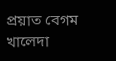প্রয়াত বেগম খালেদা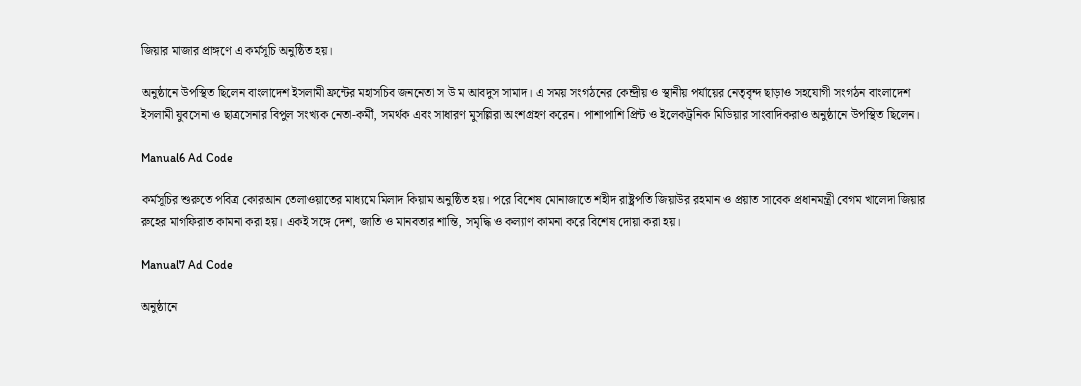জিয়ার মাজার প্রাঙ্গণে এ কর্মসূচি অনুষ্ঠিত হয়।

অনুষ্ঠানে উপস্থিত ছিলেন বাংলাদেশ ইসলামী ফ্রন্টের মহাসচিব জননেতা স উ ম আবদুস সামাদ। এ সময় সংগঠনের কেন্দ্রীয় ও স্থানীয় পর্যায়ের নেতৃবৃন্দ ছাড়াও সহযোগী সংগঠন বাংলাদেশ ইসলামী যুবসেনা ও ছাত্রসেনার বিপুল সংখ্যক নেতা-কর্মী, সমর্থক এবং সাধারণ মুসল্লিরা অংশগ্রহণ করেন। পাশাপাশি প্রিন্ট ও ইলেকট্রনিক মিডিয়ার সাংবাদিকরাও অনুষ্ঠানে উপস্থিত ছিলেন।

Manual6 Ad Code

কর্মসূচির শুরুতে পবিত্র কোরআন তেলাওয়াতের মাধ্যমে মিলাদ কিয়াম অনুষ্ঠিত হয়। পরে বিশেষ মোনাজাতে শহীদ রাষ্ট্রপতি জিয়াউর রহমান ও প্রয়াত সাবেক প্রধানমন্ত্রী বেগম খালেদা জিয়ার রুহের মাগফিরাত কামনা করা হয়। একই সঙ্গে দেশ, জাতি ও মানবতার শান্তি, সমৃদ্ধি ও কল্যাণ কামনা করে বিশেষ দোয়া করা হয়।

Manual7 Ad Code

অনুষ্ঠানে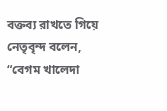বক্তব্য রাখতে গিয়ে নেতৃবৃন্দ বলেন,
“বেগম খালেদা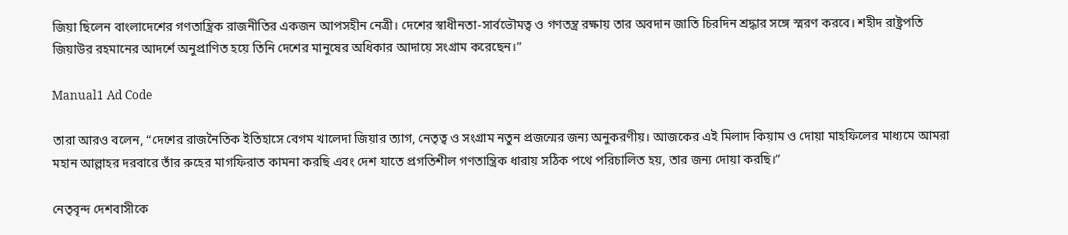জিয়া ছিলেন বাংলাদেশের গণতান্ত্রিক রাজনীতির একজন আপসহীন নেত্রী। দেশের স্বাধীনতা-সার্বভৌমত্ব ও গণতন্ত্র রক্ষায় তার অবদান জাতি চিরদিন শ্রদ্ধার সঙ্গে স্মরণ করবে। শহীদ রাষ্ট্রপতি জিয়াউর রহমানের আদর্শে অনুপ্রাণিত হয়ে তিনি দেশের মানুষের অধিকার আদায়ে সংগ্রাম করেছেন।”

Manual1 Ad Code

তারা আরও বলেন, “দেশের রাজনৈতিক ইতিহাসে বেগম খালেদা জিয়ার ত্যাগ, নেতৃত্ব ও সংগ্রাম নতুন প্রজন্মের জন্য অনুকরণীয়। আজকের এই মিলাদ কিয়াম ও দোয়া মাহফিলের মাধ্যমে আমরা মহান আল্লাহর দরবারে তাঁর রুহের মাগফিরাত কামনা করছি এবং দেশ যাতে প্রগতিশীল গণতান্ত্রিক ধারায় সঠিক পথে পরিচালিত হয়, তার জন্য দোয়া করছি।”

নেতৃবৃন্দ দেশবাসীকে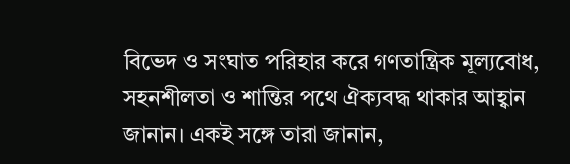বিভেদ ও সংঘাত পরিহার করে গণতান্ত্রিক মূল্যবোধ, সহনশীলতা ও শান্তির পথে ঐক্যবদ্ধ থাকার আহ্বান জানান। একই সঙ্গে তারা জানান,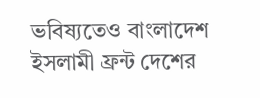ভবিষ্যতেও বাংলাদেশ ইসলামী ফ্রন্ট দেশের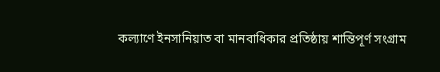কল্যাণে ইনসানিয়াত বা মানবাধিকার প্রতিষ্ঠায় শান্তিপূর্ণ সংগ্রাম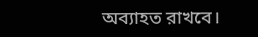অব্যাহত রাখবে।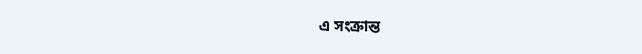এ সংক্রান্ত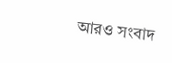আরও সংবাদ